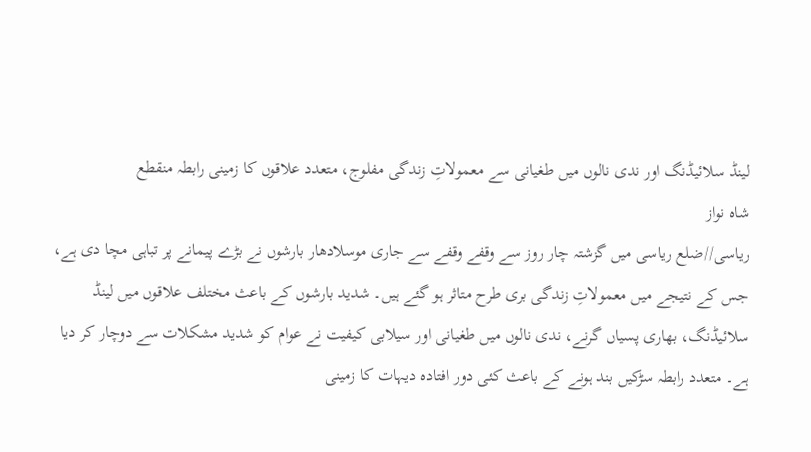لینڈ سلائیڈنگ اور ندی نالوں میں طغیانی سے معمولاتِ زندگی مفلوج، متعدد علاقوں کا زمینی رابطہ منقطع
شاہ نواز
ریاسی//ضلع ریاسی میں گزشتہ چار روز سے وقفے وقفے سے جاری موسلادھار بارشوں نے بڑے پیمانے پر تباہی مچا دی ہے، جس کے نتیجے میں معمولاتِ زندگی بری طرح متاثر ہو گئے ہیں۔ شدید بارشوں کے باعث مختلف علاقوں میں لینڈ سلائیڈنگ، بھاری پسیاں گرنے، ندی نالوں میں طغیانی اور سیلابی کیفیت نے عوام کو شدید مشکلات سے دوچار کر دیا ہے۔ متعدد رابطہ سڑکیں بند ہونے کے باعث کئی دور افتادہ دیہات کا زمینی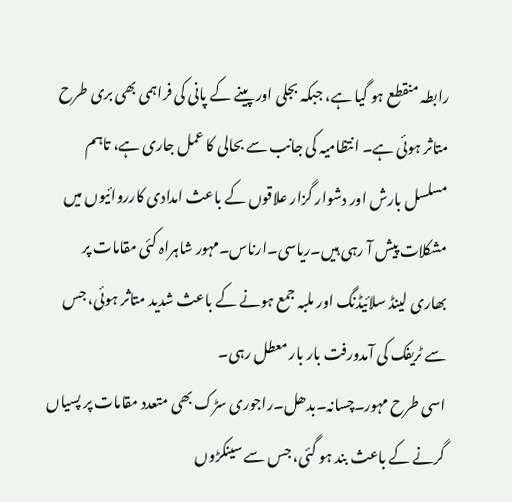رابطہ منقطع ہو گیا ہے، جبکہ بجلی اور پینے کے پانی کی فراہمی بھی بری طرح متاثر ہوئی ہے۔ انتظامیہ کی جانب سے بحالی کا عمل جاری ہے، تاہم مسلسل بارش اور دشوار گزار علاقوں کے باعث امدادی کارروائیوں میں مشکلات پیش آ رہی ہیں۔ریاسی۔ارناس۔مہور شاہراہ کئی مقامات پر بھاری لینڈ سلائیڈنگ اور ملبہ جمع ہونے کے باعث شدید متاثر ہوئی، جس سے ٹریفک کی آمدورفت بار بار معطل رہی۔
اسی طرح مہور۔چسانہ۔بدھل۔راجوری سڑک بھی متعدد مقامات پر پسیاں گرنے کے باعث بند ہو گئی، جس سے سینکڑوں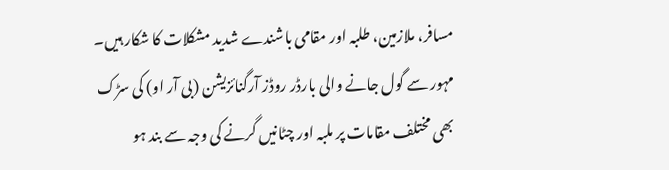مسافر، ملازمین، طلبہ اور مقامی باشندے شدید مشکلات کا شکار ہیں۔ مہور سے گول جانے والی بارڈر روڈز آرگنائزیشن (بی آر او) کی سڑک بھی مختلف مقامات پر ملبہ اور چٹانیں گرنے کی وجہ سے بند ہو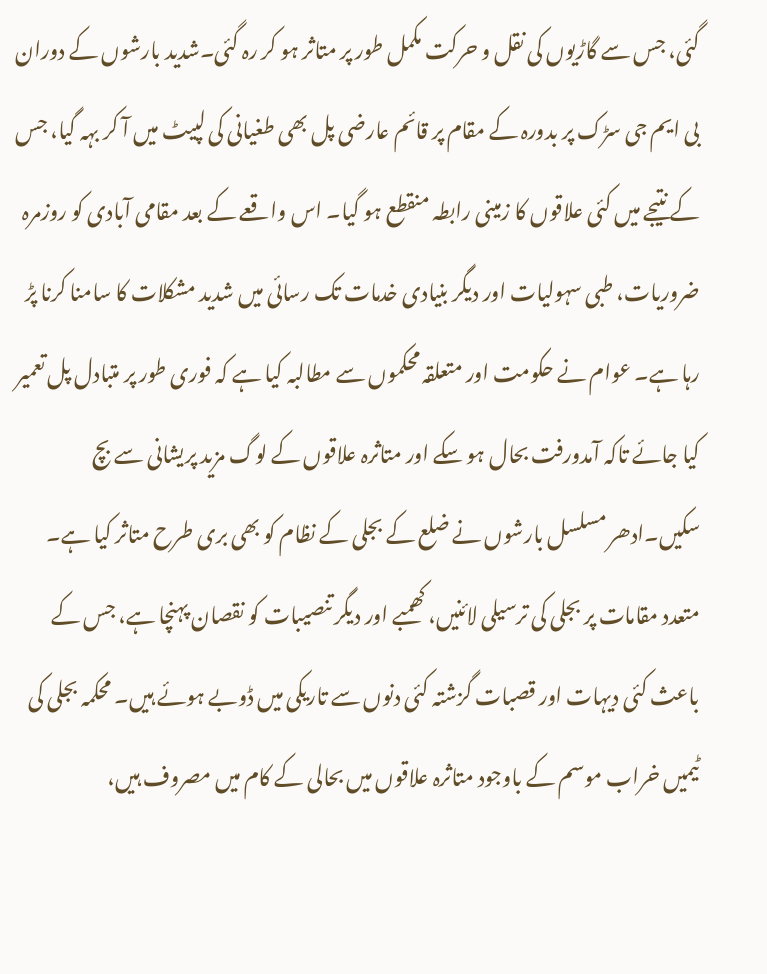گئی، جس سے گاڑیوں کی نقل و حرکت مکمل طور پر متاثر ہو کر رہ گئی۔شدید بارشوں کے دوران بی ایم جی سڑک پر بدورہ کے مقام پر قائم عارضی پل بھی طغیانی کی لپیٹ میں آ کر بہہ گیا، جس کے نتیجے میں کئی علاقوں کا زمینی رابطہ منقطع ہو گیا۔ اس واقعے کے بعد مقامی آبادی کو روزمرہ ضروریات، طبی سہولیات اور دیگر بنیادی خدمات تک رسائی میں شدید مشکلات کا سامنا کرنا پڑ رہا ہے۔ عوام نے حکومت اور متعلقہ محکموں سے مطالبہ کیا ہے کہ فوری طور پر متبادل پل تعمیر کیا جائے تاکہ آمدورفت بحال ہو سکے اور متاثرہ علاقوں کے لوگ مزید پریشانی سے بچ سکیں۔ادھر مسلسل بارشوں نے ضلع کے بجلی کے نظام کو بھی بری طرح متاثر کیا ہے۔ متعدد مقامات پر بجلی کی ترسیلی لائنیں، کھمبے اور دیگر تنصیبات کو نقصان پہنچا ہے، جس کے باعث کئی دیہات اور قصبات گزشتہ کئی دنوں سے تاریکی میں ڈوبے ہوئے ہیں۔ محکمہ بجلی کی ٹیمیں خراب موسم کے باوجود متاثرہ علاقوں میں بحالی کے کام میں مصروف ہیں،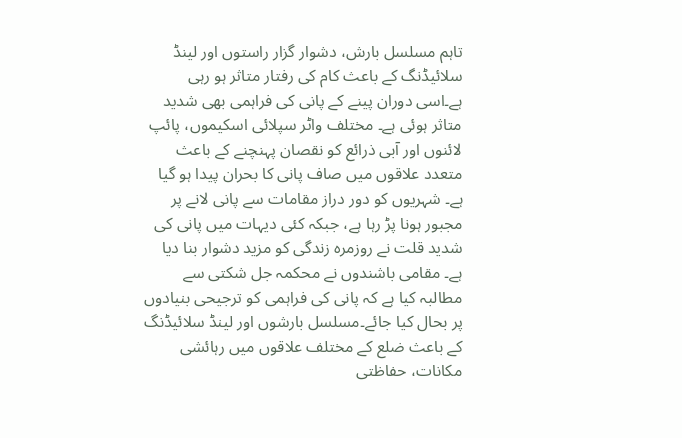تاہم مسلسل بارش، دشوار گزار راستوں اور لینڈ سلائیڈنگ کے باعث کام کی رفتار متاثر ہو رہی ہے۔اسی دوران پینے کے پانی کی فراہمی بھی شدید متاثر ہوئی ہے۔ مختلف واٹر سپلائی اسکیموں، پائپ لائنوں اور آبی ذرائع کو نقصان پہنچنے کے باعث متعدد علاقوں میں صاف پانی کا بحران پیدا ہو گیا ہے۔ شہریوں کو دور دراز مقامات سے پانی لانے پر مجبور ہونا پڑ رہا ہے، جبکہ کئی دیہات میں پانی کی شدید قلت نے روزمرہ زندگی کو مزید دشوار بنا دیا ہے۔ مقامی باشندوں نے محکمہ جل شکتی سے مطالبہ کیا ہے کہ پانی کی فراہمی کو ترجیحی بنیادوں پر بحال کیا جائے۔مسلسل بارشوں اور لینڈ سلائیڈنگ کے باعث ضلع کے مختلف علاقوں میں رہائشی مکانات، حفاظتی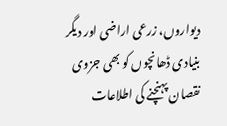دیواروں، زرعی اراضی اور دیگر بنیادی ڈھانچوں کو بھی جزوی نقصان پہنچنے کی اطلاعات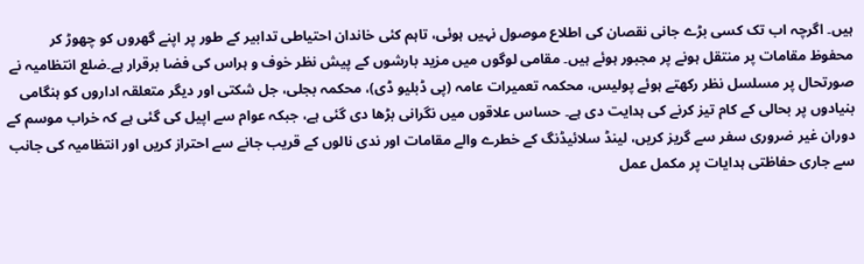ہیں۔ اگرچہ اب تک کسی بڑے جانی نقصان کی اطلاع موصول نہیں ہوئی، تاہم کئی خاندان احتیاطی تدابیر کے طور پر اپنے گھروں کو چھوڑ کر محفوظ مقامات پر منتقل ہونے پر مجبور ہوئے ہیں۔ مقامی لوگوں میں مزید بارشوں کے پیش نظر خوف و ہراس کی فضا برقرار ہے۔ضلع انتظامیہ نے صورتحال پر مسلسل نظر رکھتے ہوئے پولیس، محکمہ تعمیرات عامہ (پی ڈبلیو ڈی)، محکمہ بجلی، جل شکتی اور دیگر متعلقہ اداروں کو ہنگامی بنیادوں پر بحالی کے کام تیز کرنے کی ہدایت دی ہے۔ حساس علاقوں میں نگرانی بڑھا دی گئی ہے، جبکہ عوام سے اپیل کی گئی ہے کہ خراب موسم کے دوران غیر ضروری سفر سے گریز کریں، لینڈ سلائیڈنگ کے خطرے والے مقامات اور ندی نالوں کے قریب جانے سے احتراز کریں اور انتظامیہ کی جانب سے جاری حفاظتی ہدایات پر مکمل عمل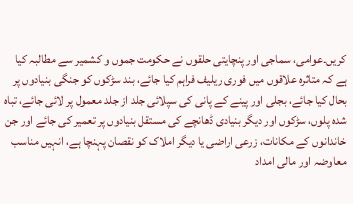کریں۔عوامی، سماجی اور پنچایتی حلقوں نے حکومت جموں و کشمیر سے مطالبہ کیا ہے کہ متاثرہ علاقوں میں فوری ریلیف فراہم کیا جائے، بند سڑکوں کو جنگی بنیادوں پر بحال کیا جائے، بجلی اور پینے کے پانی کی سپلائی جلد از جلد معمول پر لائی جائے، تباہ شدہ پلوں، سڑکوں اور دیگر بنیادی ڈھانچے کی مستقل بنیادوں پر تعمیر کی جائے اور جن خاندانوں کے مکانات، زرعی اراضی یا دیگر املاک کو نقصان پہنچا ہے، انہیں مناسب معاوضہ اور مالی امداد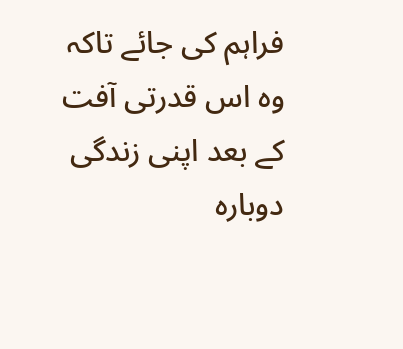فراہم کی جائے تاکہ وہ اس قدرتی آفت کے بعد اپنی زندگی دوبارہ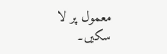معمول پر لا سکیں۔